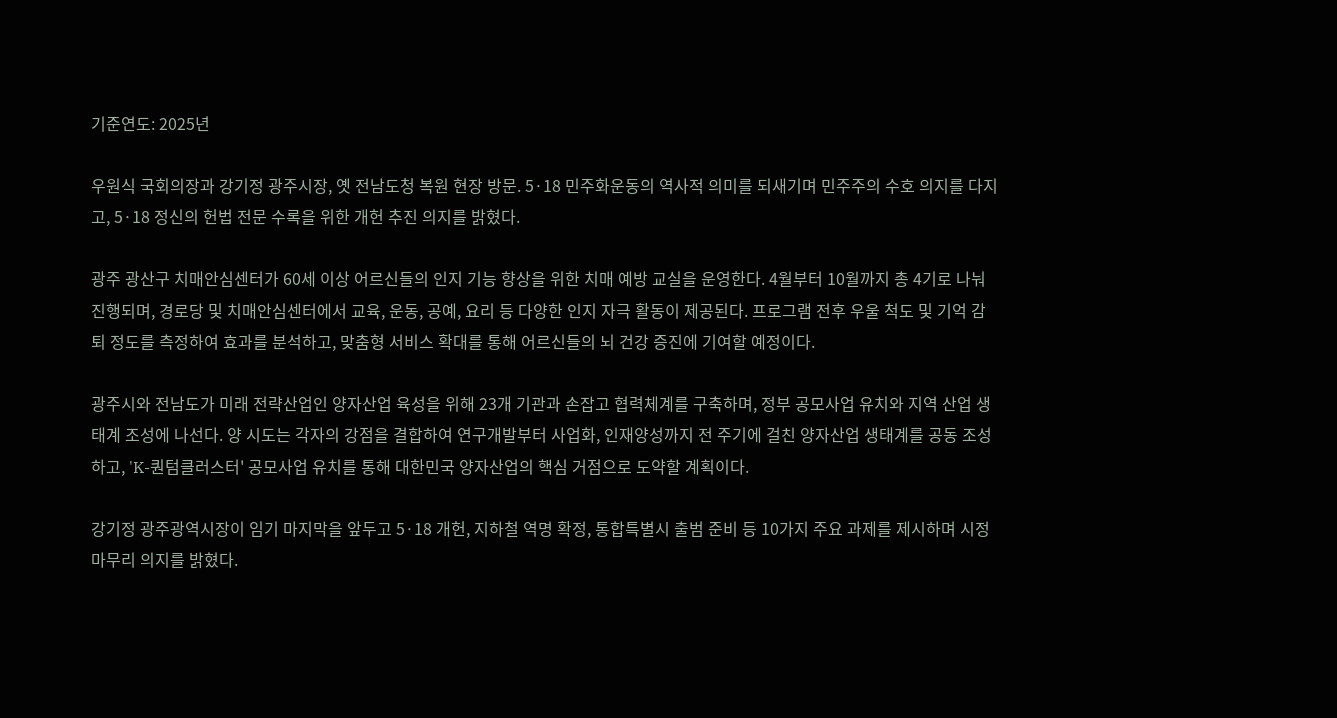기준연도: 2025년

우원식 국회의장과 강기정 광주시장, 옛 전남도청 복원 현장 방문. 5·18 민주화운동의 역사적 의미를 되새기며 민주주의 수호 의지를 다지고, 5·18 정신의 헌법 전문 수록을 위한 개헌 추진 의지를 밝혔다.

광주 광산구 치매안심센터가 60세 이상 어르신들의 인지 기능 향상을 위한 치매 예방 교실을 운영한다. 4월부터 10월까지 총 4기로 나눠 진행되며, 경로당 및 치매안심센터에서 교육, 운동, 공예, 요리 등 다양한 인지 자극 활동이 제공된다. 프로그램 전후 우울 척도 및 기억 감퇴 정도를 측정하여 효과를 분석하고, 맞춤형 서비스 확대를 통해 어르신들의 뇌 건강 증진에 기여할 예정이다.

광주시와 전남도가 미래 전략산업인 양자산업 육성을 위해 23개 기관과 손잡고 협력체계를 구축하며, 정부 공모사업 유치와 지역 산업 생태계 조성에 나선다. 양 시도는 각자의 강점을 결합하여 연구개발부터 사업화, 인재양성까지 전 주기에 걸친 양자산업 생태계를 공동 조성하고, 'K-퀀텀클러스터' 공모사업 유치를 통해 대한민국 양자산업의 핵심 거점으로 도약할 계획이다.

강기정 광주광역시장이 임기 마지막을 앞두고 5·18 개헌, 지하철 역명 확정, 통합특별시 출범 준비 등 10가지 주요 과제를 제시하며 시정 마무리 의지를 밝혔다.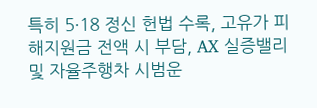특히 5·18 정신 헌법 수록, 고유가 피해지원금 전액 시 부담, AX 실증밸리 및 자율주행차 시범운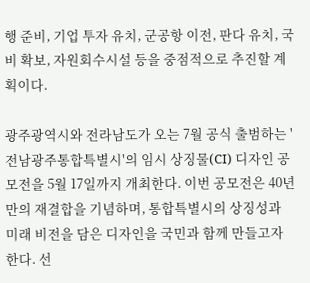행 준비, 기업 투자 유치, 군공항 이전, 판다 유치, 국비 확보, 자원회수시설 등을 중점적으로 추진할 계획이다.

광주광역시와 전라남도가 오는 7월 공식 출범하는 '전남광주통합특별시'의 임시 상징물(CI) 디자인 공모전을 5월 17일까지 개최한다. 이번 공모전은 40년 만의 재결합을 기념하며, 통합특별시의 상징성과 미래 비전을 담은 디자인을 국민과 함께 만들고자 한다. 선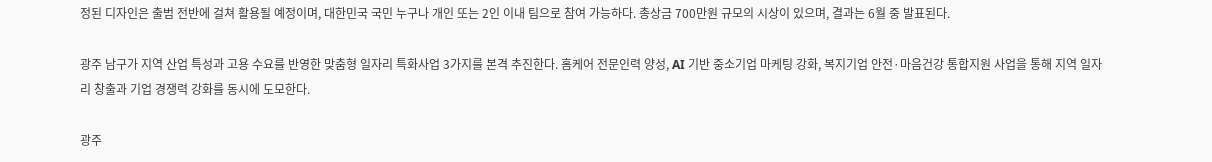정된 디자인은 출범 전반에 걸쳐 활용될 예정이며, 대한민국 국민 누구나 개인 또는 2인 이내 팀으로 참여 가능하다. 총상금 700만원 규모의 시상이 있으며, 결과는 6월 중 발표된다.

광주 남구가 지역 산업 특성과 고용 수요를 반영한 맞춤형 일자리 특화사업 3가지를 본격 추진한다. 홈케어 전문인력 양성, AI 기반 중소기업 마케팅 강화, 복지기업 안전·마음건강 통합지원 사업을 통해 지역 일자리 창출과 기업 경쟁력 강화를 동시에 도모한다.

광주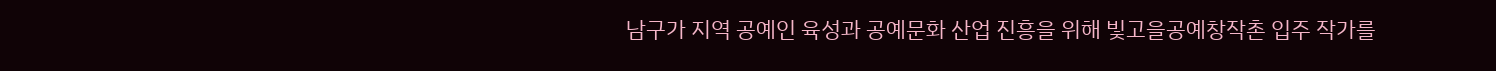남구가 지역 공예인 육성과 공예문화 산업 진흥을 위해 빛고을공예창작촌 입주 작가를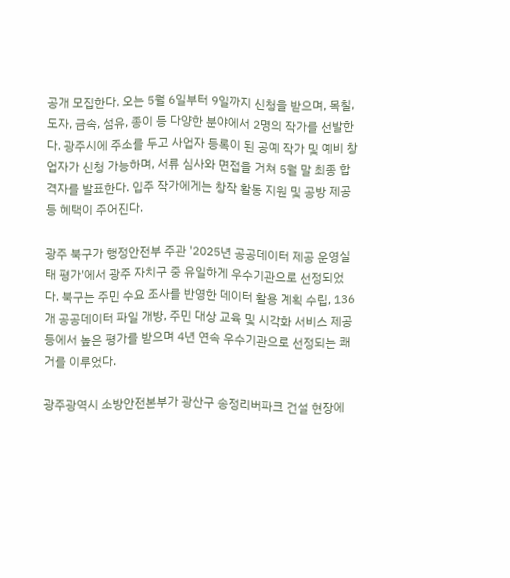공개 모집한다. 오는 5월 6일부터 9일까지 신청을 받으며, 목칠, 도자, 금속, 섬유, 종이 등 다양한 분야에서 2명의 작가를 선발한다. 광주시에 주소를 두고 사업자 등록이 된 공예 작가 및 예비 창업자가 신청 가능하며, 서류 심사와 면접을 거쳐 5월 말 최종 합격자를 발표한다. 입주 작가에게는 창작 활동 지원 및 공방 제공 등 혜택이 주어진다.

광주 북구가 행정안전부 주관 '2025년 공공데이터 제공 운영실태 평가'에서 광주 자치구 중 유일하게 우수기관으로 선정되었다. 북구는 주민 수요 조사를 반영한 데이터 활용 계획 수립, 136개 공공데이터 파일 개방, 주민 대상 교육 및 시각화 서비스 제공 등에서 높은 평가를 받으며 4년 연속 우수기관으로 선정되는 쾌거를 이루었다.

광주광역시 소방안전본부가 광산구 송정리버파크 건설 현장에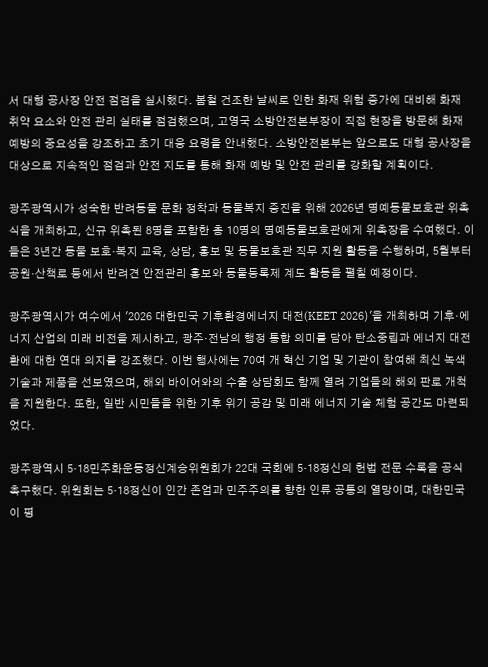서 대형 공사장 안전 점검을 실시했다. 봄철 건조한 날씨로 인한 화재 위험 증가에 대비해 화재 취약 요소와 안전 관리 실태를 점검했으며, 고영국 소방안전본부장이 직접 현장을 방문해 화재 예방의 중요성을 강조하고 초기 대응 요령을 안내했다. 소방안전본부는 앞으로도 대형 공사장을 대상으로 지속적인 점검과 안전 지도를 통해 화재 예방 및 안전 관리를 강화할 계획이다.

광주광역시가 성숙한 반려동물 문화 정착과 동물복지 증진을 위해 2026년 명예동물보호관 위촉식을 개최하고, 신규 위촉된 8명을 포함한 총 10명의 명예동물보호관에게 위촉장을 수여했다. 이들은 3년간 동물 보호·복지 교육, 상담, 홍보 및 동물보호관 직무 지원 활동을 수행하며, 5월부터 공원·산책로 등에서 반려견 안전관리 홍보와 동물등록제 계도 활동을 펼칠 예정이다.

광주광역시가 여수에서 '2026 대한민국 기후환경에너지 대전(KEET 2026)'을 개최하며 기후·에너지 산업의 미래 비전을 제시하고, 광주·전남의 행정 통합 의미를 담아 탄소중립과 에너지 대전환에 대한 연대 의지를 강조했다. 이번 행사에는 70여 개 혁신 기업 및 기관이 참여해 최신 녹색 기술과 제품을 선보였으며, 해외 바이어와의 수출 상담회도 함께 열려 기업들의 해외 판로 개척을 지원한다. 또한, 일반 시민들을 위한 기후 위기 공감 및 미래 에너지 기술 체험 공간도 마련되었다.

광주광역시 5·18민주화운동정신계승위원회가 22대 국회에 5·18정신의 헌법 전문 수록을 공식 촉구했다. 위원회는 5·18정신이 인간 존엄과 민주주의를 향한 인류 공통의 열망이며, 대한민국이 평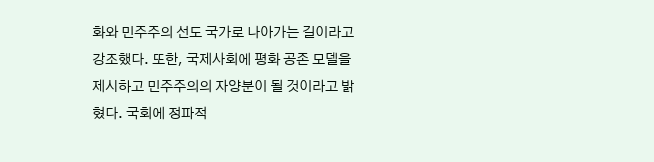화와 민주주의 선도 국가로 나아가는 길이라고 강조했다. 또한, 국제사회에 평화 공존 모델을 제시하고 민주주의의 자양분이 될 것이라고 밝혔다. 국회에 정파적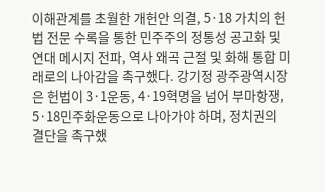이해관계를 초월한 개헌안 의결, 5·18 가치의 헌법 전문 수록을 통한 민주주의 정통성 공고화 및 연대 메시지 전파, 역사 왜곡 근절 및 화해 통합 미래로의 나아감을 촉구했다. 강기정 광주광역시장은 헌법이 3·1운동, 4·19혁명을 넘어 부마항쟁, 5·18민주화운동으로 나아가야 하며, 정치권의 결단을 촉구했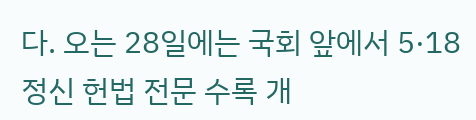다. 오는 28일에는 국회 앞에서 5·18정신 헌법 전문 수록 개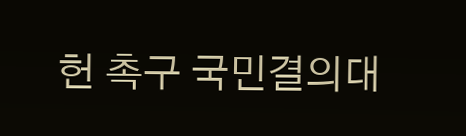헌 촉구 국민결의대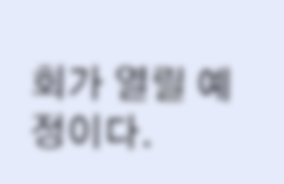회가 열릴 예정이다.